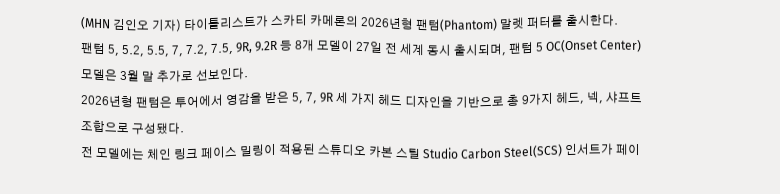(MHN 김인오 기자) 타이틀리스트가 스카티 카메론의 2026년형 팬텀(Phantom) 말렛 퍼터를 출시한다.
팬텀 5, 5.2, 5.5, 7, 7.2, 7.5, 9R, 9.2R 등 8개 모델이 27일 전 세계 동시 출시되며, 팬텀 5 OC(Onset Center) 모델은 3월 말 추가로 선보인다.
2026년형 팬텀은 투어에서 영감을 받은 5, 7, 9R 세 가지 헤드 디자인을 기반으로 총 9가지 헤드, 넥, 샤프트 조합으로 구성됐다.
전 모델에는 체인 링크 페이스 밀링이 적용된 스튜디오 카본 스틸 Studio Carbon Steel(SCS) 인서트가 페이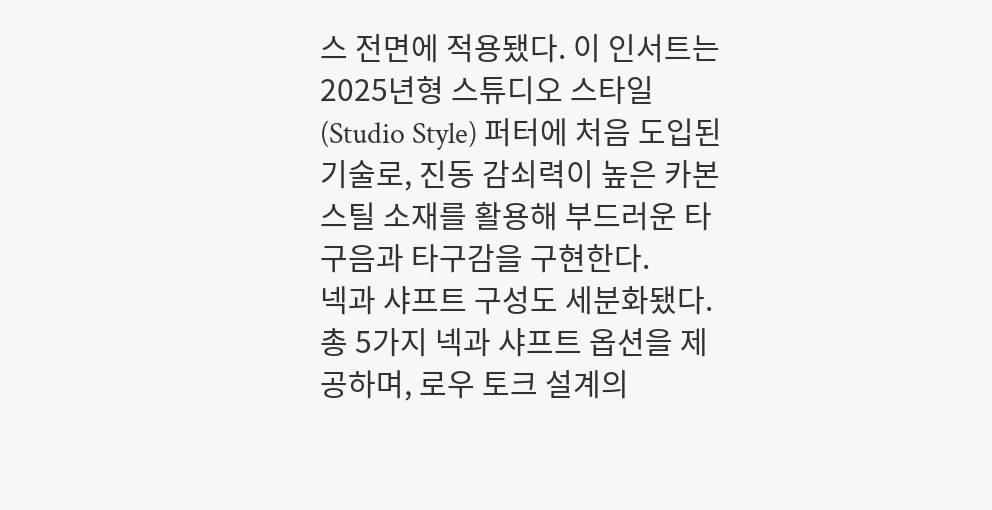스 전면에 적용됐다. 이 인서트는 2025년형 스튜디오 스타일(Studio Style) 퍼터에 처음 도입된 기술로, 진동 감쇠력이 높은 카본 스틸 소재를 활용해 부드러운 타구음과 타구감을 구현한다.
넥과 샤프트 구성도 세분화됐다. 총 5가지 넥과 샤프트 옵션을 제공하며, 로우 토크 설계의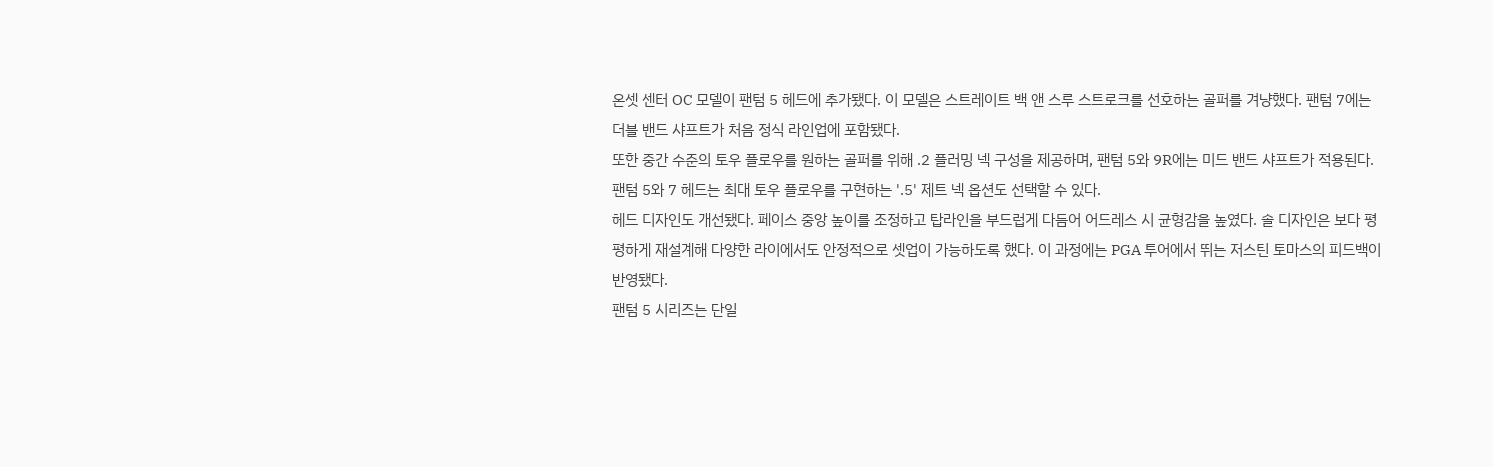온셋 센터 OC 모델이 팬텀 5 헤드에 추가됐다. 이 모델은 스트레이트 백 앤 스루 스트로크를 선호하는 골퍼를 겨냥했다. 팬텀 7에는 더블 밴드 샤프트가 처음 정식 라인업에 포함됐다.
또한 중간 수준의 토우 플로우를 원하는 골퍼를 위해 .2 플러밍 넥 구성을 제공하며, 팬텀 5와 9R에는 미드 밴드 샤프트가 적용된다. 팬텀 5와 7 헤드는 최대 토우 플로우를 구현하는 '.5' 제트 넥 옵션도 선택할 수 있다.
헤드 디자인도 개선됐다. 페이스 중앙 높이를 조정하고 탑라인을 부드럽게 다듬어 어드레스 시 균형감을 높였다. 솔 디자인은 보다 평평하게 재설계해 다양한 라이에서도 안정적으로 셋업이 가능하도록 했다. 이 과정에는 PGA 투어에서 뛰는 저스틴 토마스의 피드백이 반영됐다.
팬텀 5 시리즈는 단일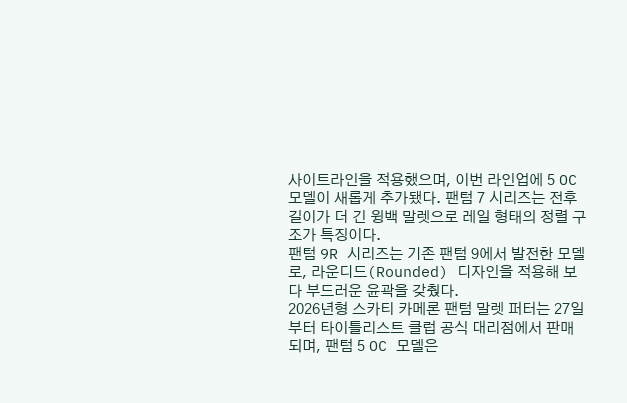사이트라인을 적용했으며, 이번 라인업에 5 OC 모델이 새롭게 추가됐다. 팬텀 7 시리즈는 전후 길이가 더 긴 윙백 말렛으로 레일 형태의 정렬 구조가 특징이다.
팬텀 9R 시리즈는 기존 팬텀 9에서 발전한 모델로, 라운디드(Rounded) 디자인을 적용해 보다 부드러운 윤곽을 갖췄다.
2026년형 스카티 카메론 팬텀 말렛 퍼터는 27일부터 타이틀리스트 클럽 공식 대리점에서 판매되며, 팬텀 5 OC 모델은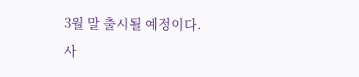3월 말 출시될 예정이다.
사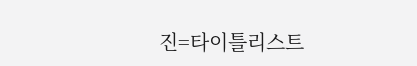진=타이틀리스트